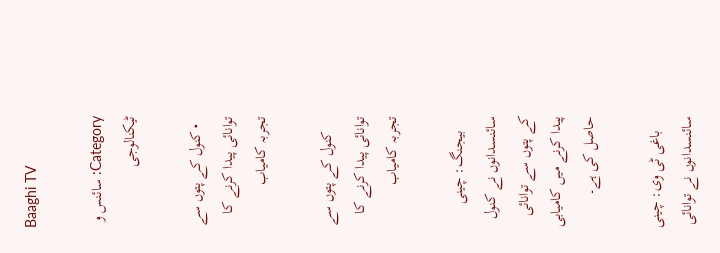Baaghi TV

Category: سائنس و ٹیکنالوجی

  • کنول کے پتوں سے توانائی پیدا کرنے کا تجربہ کامیاب

    کنول کے پتوں سے توانائی پیدا کرنے کا تجربہ کامیاب

    بیجنگ: چینی سائنسدانوں نے کنول کے پتوں سے توانائی پیدا کرنے میں کامیابی حاصل کی ہے۔

    باغی ٹی وی: چینی سائنسدانوں نے توانائی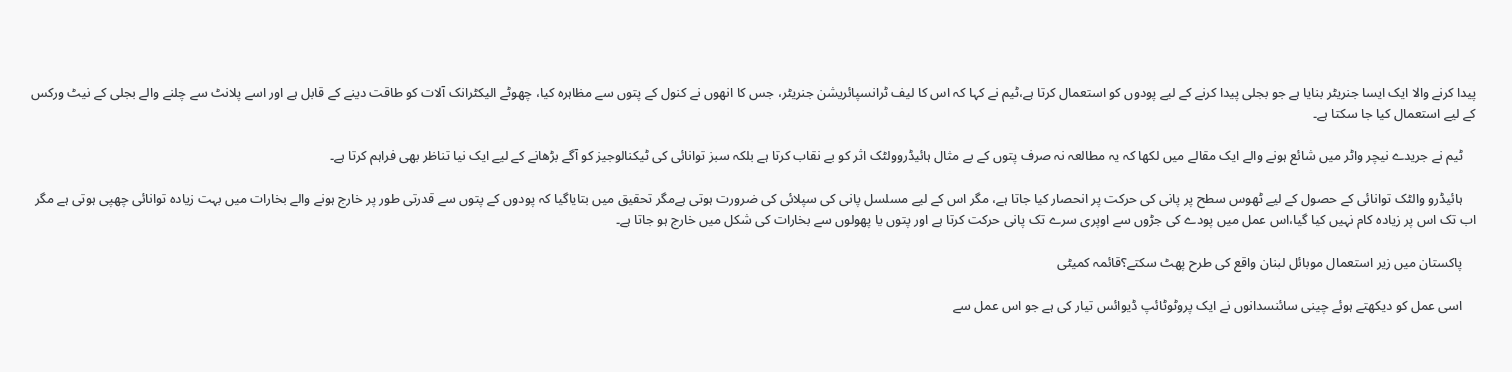پیدا کرنے والا ایک ایسا جنریٹر بنایا ہے جو بجلی پیدا کرنے کے لیے پودوں کو استعمال کرتا ہے،ٹیم نے کہا کہ اس کا لیف ٹرانسپائریشن جنریٹر، جس کا انھوں نے کنول کے پتوں سے مظاہرہ کیا، چھوٹے الیکٹرانک آلات کو طاقت دینے کے قابل ہے اور اسے پلانٹ سے چلنے والے بجلی کے نیٹ ورکس کے لیے استعمال کیا جا سکتا ہے۔

    ٹیم نے جریدے نیچر واٹر میں شائع ہونے والے ایک مقالے میں لکھا کہ یہ مطالعہ نہ صرف پتوں کے بے مثال ہائیڈروولٹک اثر کو بے نقاب کرتا ہے بلکہ سبز توانائی کی ٹیکنالوجیز کو آگے بڑھانے کے لیے ایک نیا تناظر بھی فراہم کرتا ہے۔

    ہائیڈرو والٹک توانائی کے حصول کے لیے ٹھوس سطح پر پانی کی حرکت پر انحصار کیا جاتا ہے، مگر اس کے لیے مسلسل پانی کی سپلائی کی ضرورت ہوتی ہےمگر تحقیق میں بتایاگیا کہ پودوں کے پتوں سے قدرتی طور پر خارج ہونے والے بخارات میں بہت زیادہ توانائی چھپی ہوتی ہے مگر اب تک اس پر زیادہ کام نہیں کیا گیا،اس عمل میں پودے کی جڑوں سے اوپری سرے تک پانی حرکت کرتا ہے اور پتوں یا پھولوں سے بخارات کی شکل میں خارج ہو جاتا ہے۔

    پاکستان میں زیر استعمال موبائل لبنان واقع کی طرح پھٹ سکتے؟قائمہ کمیٹی

    اسی عمل کو دیکھتے ہوئے چینی سائنسدانوں نے ایک پروٹوٹائپ ڈیوائس تیار کی ہے جو اس عمل سے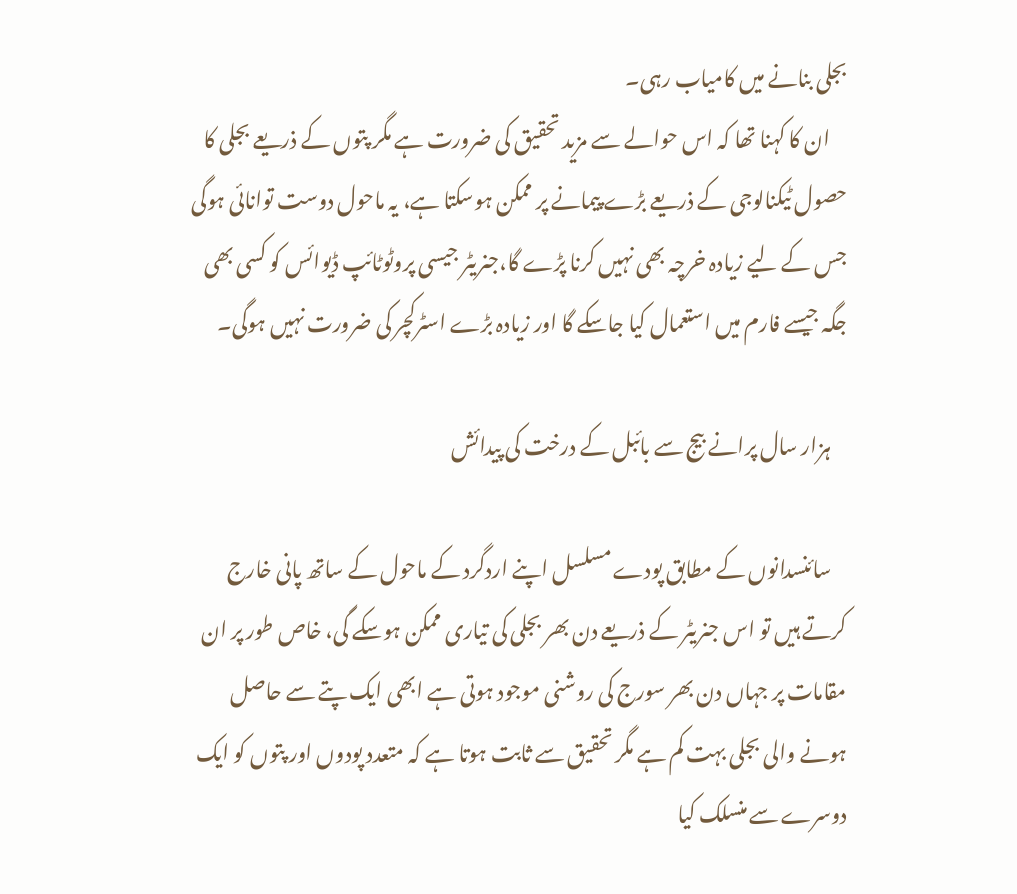بجلی بنانے میں کامیاب رہی۔
    ان کا کہنا تھا کہ اس حوالے سے مزید تحقیق کی ضرورت ہے مگر پتوں کے ذریعے بجلی کا حصول ٹیکنالوجی کے ذریعے بڑے پیمانے پر ممکن ہوسکتا ہے، یہ ماحول دوست توانائی ہوگی جس کے لیے زیادہ خرچہ بھی نہیں کرنا پڑے گا،جنریٹر جیسی پروٹوٹائپ ڈیوائس کو کسی بھی جگہ جیسے فارم میں استعمال کیا جاسکے گا اور زیادہ بڑے اسٹرکچر کی ضرورت نہیں ہوگی۔

    ہزار سال پرانے بیج سے بائبل کے درخت کی پیدائش

    سائنسدانوں کے مطابق پودے مسلسل اپنے اردگرد کے ماحول کے ساتھ پانی خارج کرتے ہیں تو اس جنریٹر کے ذریعے دن بھر بجلی کی تیاری ممکن ہوسکے گی، خاص طور پر ان مقامات پر جہاں دن بھر سورج کی روشنی موجود ہوتی ہے ابھی ایک پتے سے حاصل ہونے والی بجلی بہت کم ہے مگر تحقیق سے ثابت ہوتا ہے کہ متعدد پودوں اور پتوں کو ایک دوسرے سے منسلک کیا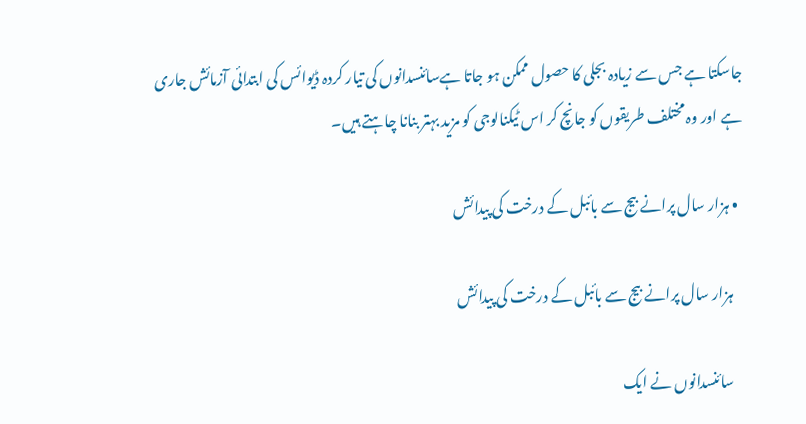جاسکتا ہے جس سے زیادہ بجلی کا حصول ممکن ہو جاتا ہےسائنسدانوں کی تیار کردہ ڈیوائس کی ابتدائی آزمائش جاری ہے اور وہ مختلف طریقوں کو جانچ کر اس ٹیکنالوجی کو مزید بہتر بنانا چاہتے ہیں۔

  • ہزار سال پرانے بیج سے بائبل کے درخت کی پیدائش

    ہزار سال پرانے بیج سے بائبل کے درخت کی پیدائش

    سائنسدانوں نے ایک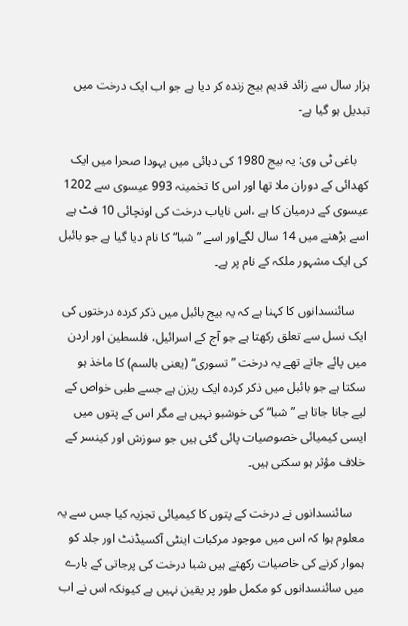ہزار سال سے زائد قدیم بیج زندہ کر دیا ہے جو اب ایک درخت میں تبدیل ہو گیا ہے-

    باغی ٹی وی: یہ بیج 1980 کی دہائی میں یہودا صحرا میں ایک کھدائی کے دوران ملا تھا اور اس کا تخمینہ 993 عیسوی سے 1202 عیسوی کے درمیان کا ہے ،اس نایاب درخت کی اونچائی 10 فٹ ہے اسے بڑھنے میں 14 سال لگےاور اسے ”شبا“ کا نام دیا گیا ہے جو بائبل کی ایک مشہور ملکہ کے نام پر ہے۔

    سائنسدانوں کا کہنا ہے کہ یہ بیج بائبل میں ذکر کردہ درختوں کی ایک نسل سے تعلق رکھتا ہے جو آج کے اسرائیل، فلسطین اور اردن میں پائے جاتے تھے یہ درخت ”تسوری“ (یعنی بالسم) کا ماخذ ہو سکتا ہے جو بائبل میں ذکر کردہ ایک ریزن ہے جسے طبی خواص کے لیے جانا جاتا ہے ”شبا“ کی خوشبو نہیں ہے مگر اس کے پتوں میں ایسی کیمیائی خصوصیات پائی گئی ہیں جو سوزش اور کینسر کے خلاف مؤثر ہو سکتی ہیں۔

    سائنسدانوں نے درخت کے پتوں کا کیمیائی تجزیہ کیا جس سے یہ معلوم ہوا کہ اس میں موجود مرکبات اینٹی آکسیڈنٹ اور جلد کو ہموار کرنے کی خاصیات رکھتے ہیں شبا درخت کی پرجاتی کے بارے میں سائنسدانوں کو مکمل طور پر یقین نہیں ہے کیونکہ اس نے اب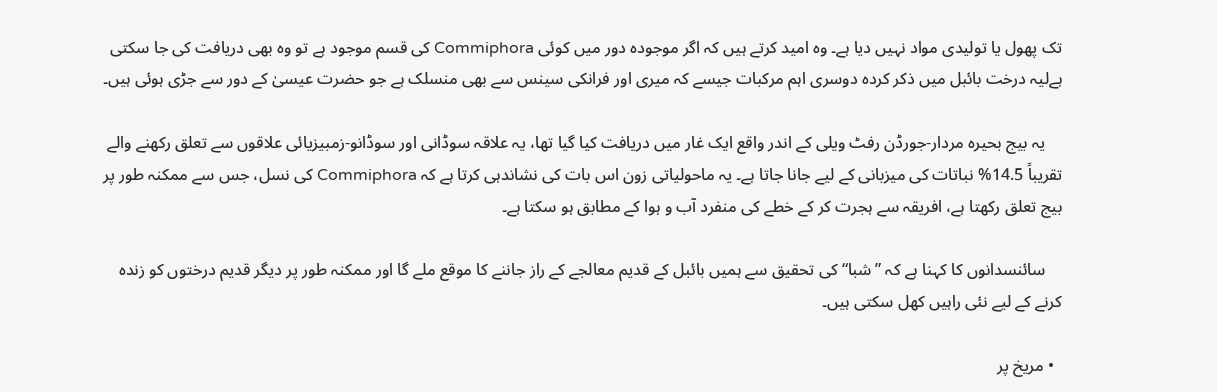تک پھول یا تولیدی مواد نہیں دیا ہے۔ وہ امید کرتے ہیں کہ اگر موجودہ دور میں کوئی Commiphora کی قسم موجود ہے تو وہ بھی دریافت کی جا سکتی ہےلیہ درخت بائبل میں ذکر کردہ دوسری اہم مرکبات جیسے کہ میری اور فرانکی سینس سے بھی منسلک ہے جو حضرت عیسیٰ کے دور سے جڑی ہوئی ہیں۔

    یہ بیج بحیرہ مردار-جورڈن رفٹ ویلی کے اندر واقع ایک غار میں دریافت کیا گیا تھا، یہ علاقہ سوڈانی اور سوڈانو-زمبیزیائی علاقوں سے تعلق رکھنے والے تقریباً 14.5% نباتات کی میزبانی کے لیے جانا جاتا ہے۔ یہ ماحولیاتی زون اس بات کی نشاندہی کرتا ہے کہ Commiphora کی نسل، جس سے ممکنہ طور پر بیج تعلق رکھتا ہے، افریقہ سے ہجرت کر کے خطے کی منفرد آب و ہوا کے مطابق ہو سکتا ہے۔

    سائنسدانوں کا کہنا ہے کہ ”شبا“ کی تحقیق سے ہمیں بائبل کے قدیم معالجے کے راز جاننے کا موقع ملے گا اور ممکنہ طور پر دیگر قدیم درختوں کو زندہ کرنے کے لیے نئی راہیں کھل سکتی ہیں۔

  • مریخ پر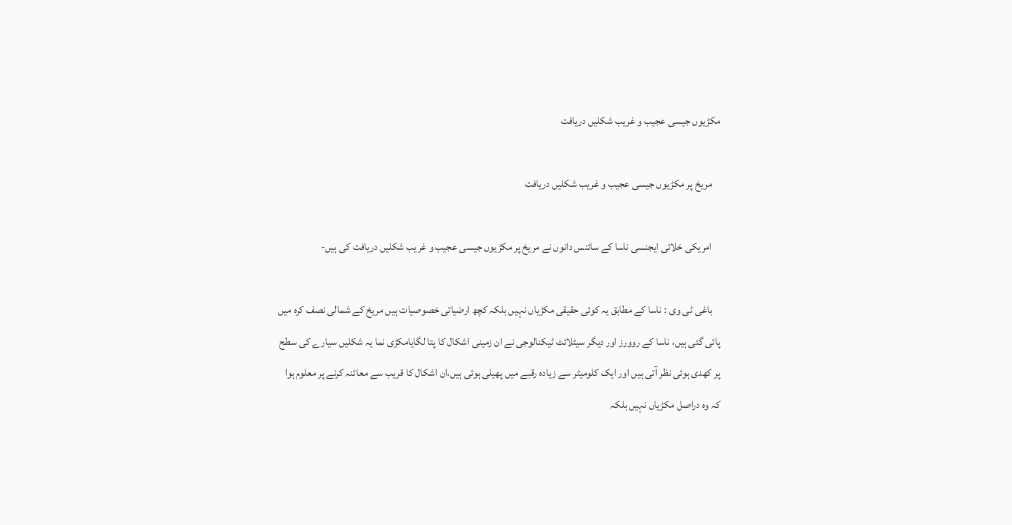مکڑیوں جیسی عجیب و غریب شکلیں دریافت

    مریخ پر مکڑیوں جیسی عجیب و غریب شکلیں دریافت

    امریکی خلائی ایجنسی ناسا کے سائنس دانوں نے مریخ پر مکڑیوں جیسی عجیب و غریب شکلیں دریافت کی ہیں-

    باغی ٹی وی : ناسا کے مطابق یہ کوئی حقیقی مکڑیاں نہیں بلکہ کچھ ارضیاتی خصوصیات ہیں مریخ کے شمالی نصف کرہ میں پائی گئی ہیں، ناسا کے روورز اور دیگر سیٹلائٹ ٹیکنالوجی نے ان زمینی اشکال کا پتا لگایامکڑی نما یہ شکلیں سیارے کی سطح پر کھدی ہوئی نظر آتی ہیں اور ایک کلومیٹر سے زیادہ رقبے میں پھیلی ہوئی ہیں،ان اشکال کا قریب سے معائنہ کرنے پر معلوم ہوا کہ وہ دراصل مکڑیاں نہیں بلکہ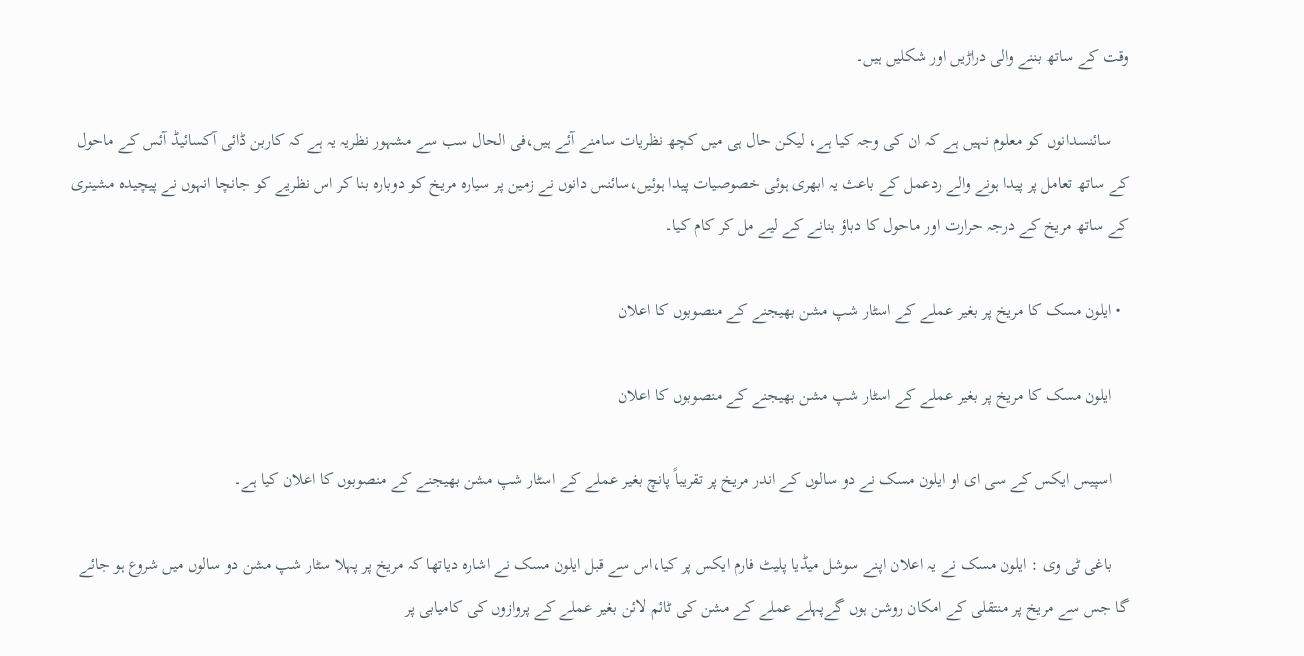وقت کے ساتھ بننے والی دراڑیں اور شکلیں ہیں۔

    سائنسدانوں کو معلوم نہیں ہے کہ ان کی وجہ کیا ہے، لیکن حال ہی میں کچھ نظریات سامنے آئے ہیں،فی الحال سب سے مشہور نظریہ یہ ہے کہ کاربن ڈائی آکسائیڈ آئس کے ماحول کے ساتھ تعامل پر پیدا ہونے والے ردعمل کے باعث یہ ابھری ہوئی خصوصیات پیدا ہوئیں،سائنس دانوں نے زمین پر سیارہ مریخ کو دوبارہ بنا کر اس نظریے کو جانچا انہوں نے پیچیدہ مشینری کے ساتھ مریخ کے درجہ حرارت اور ماحول کا دباؤ بنانے کے لیے مل کر کام کیا۔

  • ایلون مسک کا مریخ پر بغیر عملے کے اسٹار شپ مشن بھیجنے کے منصوبوں کا اعلان

    ایلون مسک کا مریخ پر بغیر عملے کے اسٹار شپ مشن بھیجنے کے منصوبوں کا اعلان

    اسپیس ایکس کے سی ای او ایلون مسک نے دو سالوں کے اندر مریخ پر تقریباً پانچ بغیر عملے کے اسٹار شپ مشن بھیجنے کے منصوبوں کا اعلان کیا ہے۔

    باغی ٹی وی : ایلون مسک نے یہ اعلان اپنے سوشل میڈیا پلیٹ فارم ایکس پر کیا،اس سے قبل ایلون مسک نے اشارہ دیاتھا کہ مریخ پر پہلا سٹار شپ مشن دو سالوں میں شروع ہو جائے گا جس سے مریخ پر منتقلی کے امکان روشن ہوں گےپہلے عملے کے مشن کی ٹائم لائن بغیر عملے کے پروازوں کی کامیابی پر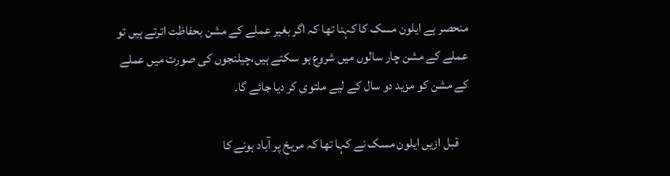منحصر ہے ایلون مسک کا کہنا تھا کہ اگر بغیر عملے کے مشن بحفاظت اترتے ہیں تو عملے کے مشن چار سالوں میں شروع ہو سکتے ہیں،چیلنجوں کی صورت میں عملے کے مشن کو مزید دو سال کے لیے ملتوی کر دیا جائے گا۔

    قبل ازیں ایلون مسک نے کہا تھا کہ مریخ پر آباد ہونے کا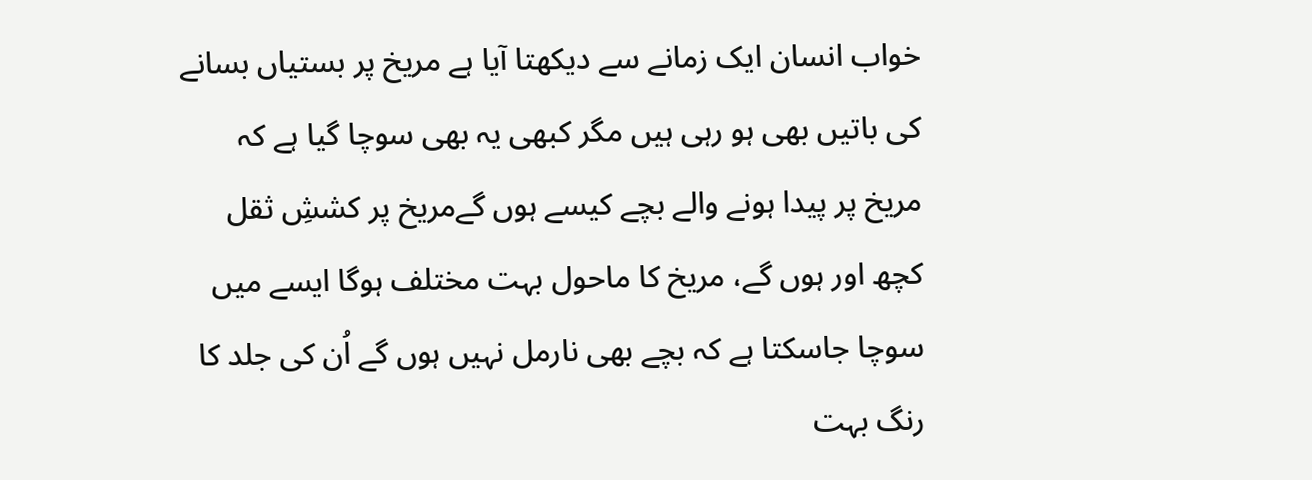خواب انسان ایک زمانے سے دیکھتا آیا ہے مریخ پر بستیاں بسانے کی باتیں بھی ہو رہی ہیں مگر کبھی یہ بھی سوچا گیا ہے کہ مریخ پر پیدا ہونے والے بچے کیسے ہوں گےمریخ پر کششِ ثقل کچھ اور ہوں گے، مریخ کا ماحول بہت مختلف ہوگا ایسے میں سوچا جاسکتا ہے کہ بچے بھی نارمل نہیں ہوں گے اُن کی جلد کا رنگ بہت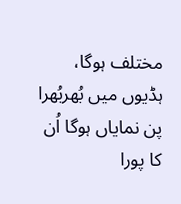مختلف ہوگا، ہڈیوں میں بُھربُھرا پن نمایاں ہوگا اُن کا پورا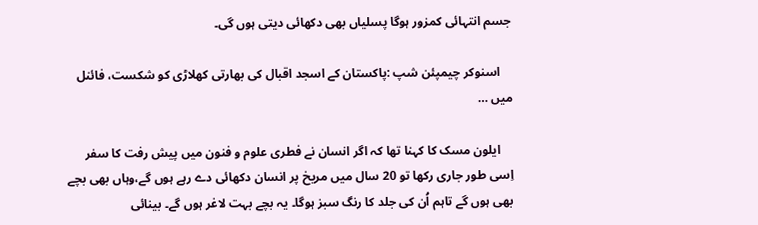جسم انتہائی کمزور ہوگا پسلیاں بھی دکھائی دیتی ہوں گی۔

    اسنوکر چیمپئن شپ :پاکستان کے اسجد اقبال کی بھارتی کھلاڑی کو شکست، فائنل میں …

    ایلون مسک کا کہنا تھا کہ اگر انسان نے فطری علوم و فنون میں پیش رفت کا سفر اِسی طور جاری رکھا تو 20 سال میں مریخ پر انسان دکھائی دے رہے ہوں گے،وہاں بھی بچے بھی ہوں گے تاہم اُن کی جلد کا رنگ سبز ہوگا۔ یہ بچے بہت لاغر ہوں گے۔ بینائی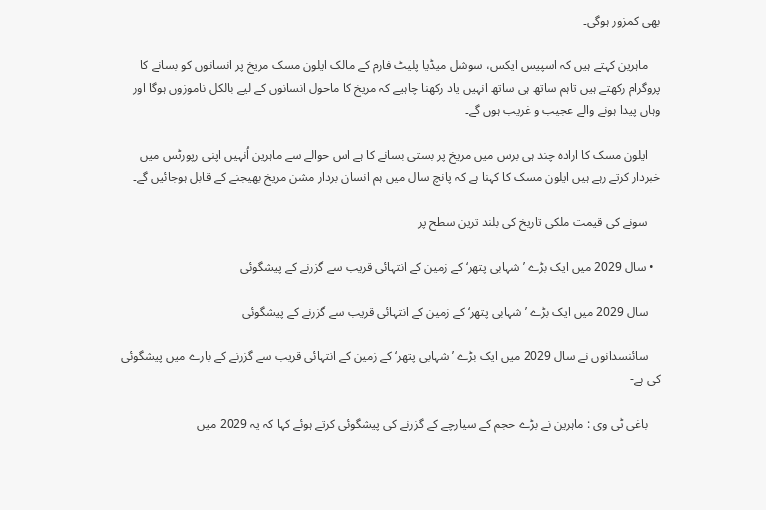بھی کمزور ہوگی۔

    ماہرین کہتے ہیں کہ اسپیس ایکس، سوشل میڈیا پلیٹ فارم کے مالک ایلون مسک مریخ پر انسانوں کو بسانے کا پروگرام رکھتے ہیں تاہم ساتھ ہی ساتھ انہیں یاد رکھنا چاہیے کہ مریخ کا ماحول انسانوں کے لیے بالکل ناموزوں ہوگا اور وہاں پیدا ہونے والے عجیب و غریب ہوں گے۔

    ایلون مسک کا ارادہ چند ہی برس میں مریخ پر بستی بسانے کا ہے اس حوالے سے ماہرین اُنہیں اپنی رپورٹس میں خبردار کرتے رہے ہیں ایلون مسک کا کہنا ہے کہ پانچ سال میں ہم انسان بردار مشن مریخ بھیجنے کے قابل ہوجائیں گے۔

    سونے کی قیمت ملکی تاریخ کی بلند ترین سطح پر

  • سال 2029 میں ایک بڑے ’شہابی پتھر‘ کے زمین کے انتہائی قریب سے گزرنے کے پیشگوئی

    سال 2029 میں ایک بڑے ’شہابی پتھر‘ کے زمین کے انتہائی قریب سے گزرنے کے پیشگوئی

    سائنسدانوں نے سال 2029 میں ایک بڑے ’شہابی پتھر‘ کے زمین کے انتہائی قریب سے گزرنے کے بارے میں پیشگوئی کی ہے-

    باغی ٹی وی : ماہرین نے بڑے حجم کے سیارچے کے گزرنے کی پیشگوئی کرتے ہوئے کہا کہ یہ 2029 میں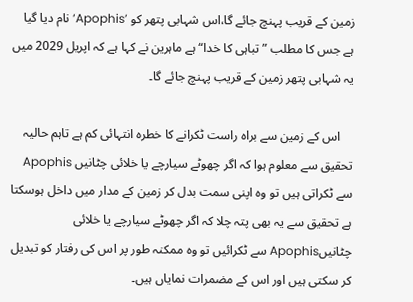زمین کے قریب پہنچ جائے گا،اس شہابی پتھر کو ’Apophis‘ نام دیا گیا ہے جس کا مطلب ”تباہی کا خدا“ ہے ماہرین نے کہا ہے کہ اپریل 2029 میں یہ شہابی پتھر زمین کے قریب پہنچ جائے گا۔

    اس کے زمین سے براہ راست ٹکرانے کا خطرہ انتہائی کم ہے تاہم حالیہ تحقیق سے معلوم ہوا کہ اگر چھوٹے سیارچے یا خلائی چٹانیں Apophis سے ٹکراتی ہیں تو وہ اپنی سمت بدل کر زمین کے مدار میں داخل ہوسکتا ہے تحقیق سے یہ بھی پتہ چلا کہ اگر چھوٹے سیارچے یا خلائی چٹانیںApophis سے ٹکرائیں تو وہ ممکنہ طور پر اس کی رفتار کو تبدیل کر سکتی ہیں اور اس کے مضمرات نمایاں ہیں۔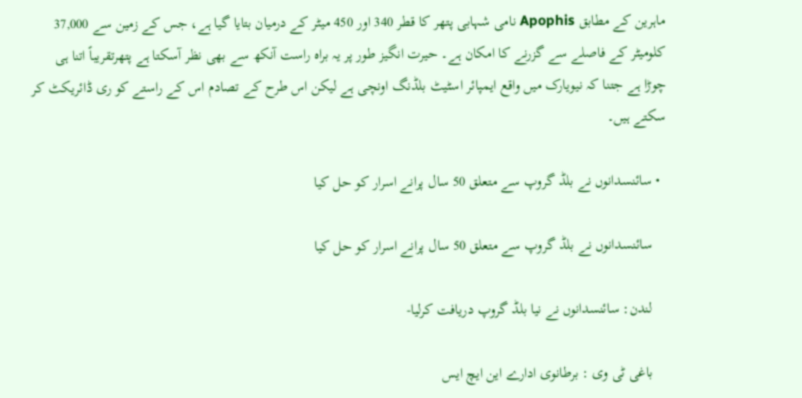ماہرین کے مطابق Apophis نامی شہابی پتھر کا قطر 340 اور 450 میٹر کے درمیان بتایا گیا ہے، جس کے زمین سے 37,000 کلومیٹر کے فاصلے سے گزرنے کا امکان ہے۔ حیرت انگیز طور پر یہ براہ راست آنکھ سے بھی نظر آسکتا ہے پتھرتقریباً اتنا ہی چوڑا ہے جتنا کہ نیویارک میں واقع ایمپائر اسٹیٹ بلڈنگ اونچی ہے لیکن اس طرح کے تصادم اس کے راستے کو ری ڈائریکٹ کر سکتے ہیں۔

  • سائنسدانوں نے بلڈ گروپ سے متعلق 50 سال پرانے اسرار کو حل کیا

    سائنسدانوں نے بلڈ گروپ سے متعلق 50 سال پرانے اسرار کو حل کیا

    لندن: سائنسدانوں نے نیا بلڈ گروپ دریافت کرلیا-

    باغی ٹی وی : برطانوی ادارے این ایچ ایس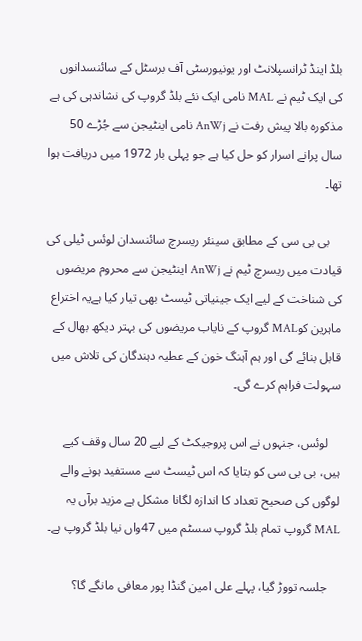بلڈ اینڈ ٹرانسپلانٹ اور یونیورسٹی آف برسٹل کے سائنسدانوں کی ایک ٹیم نے MAL نامی ایک نئے بلڈ گروپ کی نشاندہی کی ہے مذکورہ بالا پیش رفت نے AnWj نامی اینٹیجن سے جُڑے 50 سال پرانے اسرار کو حل کیا ہے جو پہلی بار 1972 میں دریافت ہوا تھا۔

    بی بی سی کے مطابق سینئر ریسرچ سائنسدان لوئس ٹیلی کی قیادت میں ریسرچ ٹیم نے AnWj اینٹیجن سے محروم مریضوں کی شناخت کے لیے ایک جینیاتی ٹیسٹ بھی تیار کیا ہےیہ اختراع ماہرین کوMAL گروپ کے نایاب مریضوں کی بہتر دیکھ بھال کے قابل بنائے گی اور ہم آہنگ خون کے عطیہ دہندگان کی تلاش میں سہولت فراہم کرے گی۔

    لوئس، جنہوں نے اس پروجیکٹ کے لیے 20 سال وقف کیے ہیں، بی بی سی کو بتایا کہ اس ٹیسٹ سے مستفید ہونے والے لوگوں کی صحیح تعداد کا اندازہ لگانا مشکل ہے مزید برآں یہ MAL گروپ تمام بلڈ گروپ سسٹم میں 47واں نیا بلڈ گروپ ہے۔

    جلسہ تووڑ گیا، پہلے علی امین گنڈا پور معافی مانگے گا؟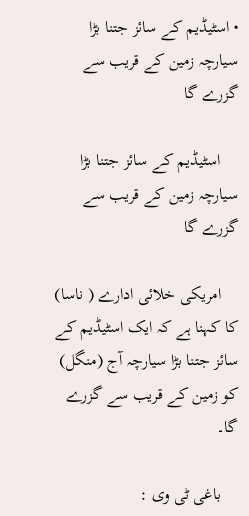• اسٹیڈیم کے سائز جتنا بڑا سیارچہ زمین کے قریب سے گزرے گا

    اسٹیڈیم کے سائز جتنا بڑا سیارچہ زمین کے قریب سے گزرے گا

    امریکی خلائی ادارے ( ناسا) کا کہنا ہے کہ ایک اسٹیڈیم کے سائز جتنا بڑا سیارچہ آج (منگل) کو زمین کے قریب سے گزرے گا۔

    باغی ٹی وی :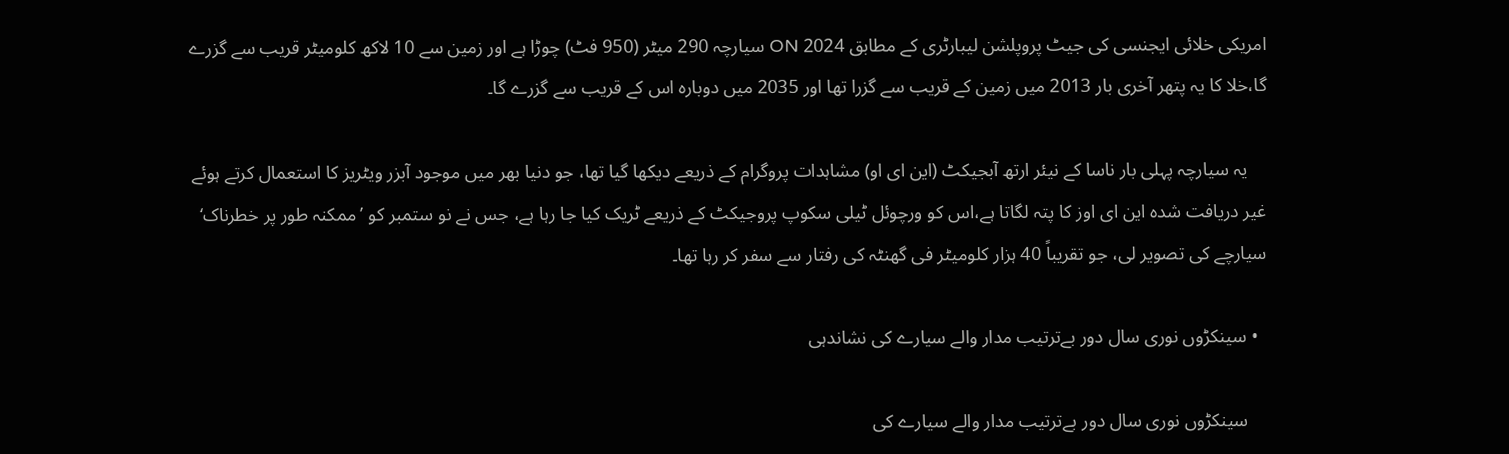امریکی خلائی ایجنسی کی جیٹ پروپلشن لیبارٹری کے مطابق 2024 ON سیارچہ 290 میٹر (950 فٹ) چوڑا ہے اور زمین سے 10 لاکھ کلومیٹر قریب سے گزرے گا،خلا کا یہ پتھر آخری بار 2013 میں زمین کے قریب سے گزرا تھا اور 2035 میں دوبارہ اس کے قریب سے گزرے گا۔

    یہ سیارچہ پہلی بار ناسا کے نیئر ارتھ آبجیکٹ (این ای او) مشاہدات پروگرام کے ذریعے دیکھا گیا تھا، جو دنیا بھر میں موجود آبزر ویٹریز کا استعمال کرتے ہوئے غیر دریافت شدہ این ای اوز کا پتہ لگاتا ہے،اس کو ورچوئل ٹیلی سکوپ پروجیکٹ کے ذریعے ٹریک کیا جا رہا ہے، جس نے نو ستمبر کو ’ممکنہ طور پر خطرناک‘ سیارچے کی تصویر لی، جو تقریباً 40 ہزار کلومیٹر فی گھنٹہ کی رفتار سے سفر کر رہا تھا۔

  • سینکڑوں نوری سال دور بےترتیب مدار والے سیارے کی نشاندہی

    سینکڑوں نوری سال دور بےترتیب مدار والے سیارے کی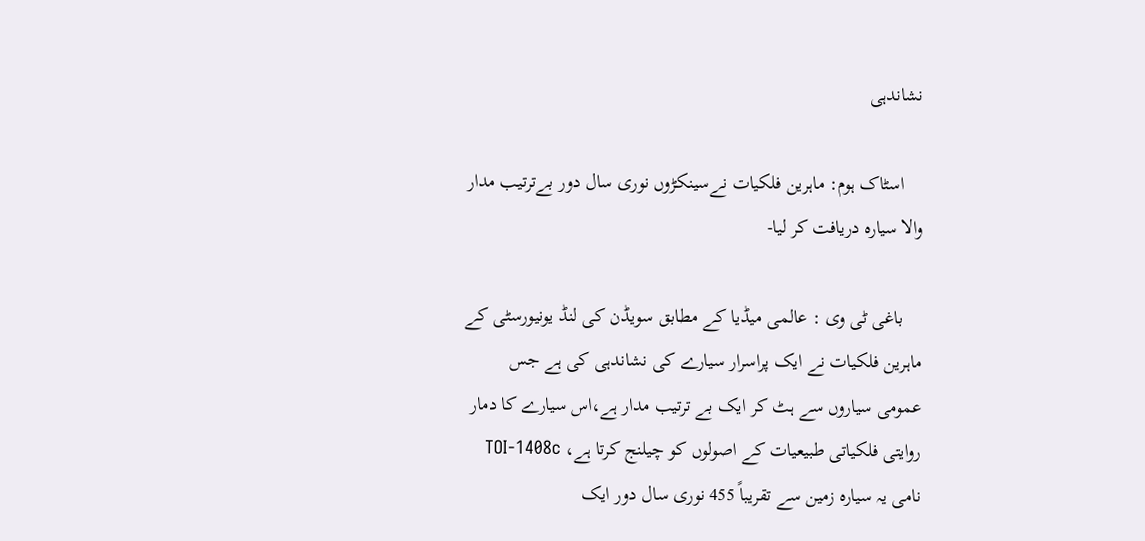نشاندہی

    اسٹاک ہوم: ماہرین فلکیات نےسینکڑوں نوری سال دور بےترتیب مدار والا سیارہ دریافت کر لیا-

    باغی ٹی وی : عالمی میڈیا کے مطابق سویڈن کی لنڈ یونیورسٹی کے ماہرین فلکیات نے ایک پراسرار سیارے کی نشاندہی کی ہے جس عمومی سیاروں سے ہٹ کر ایک بے ترتیب مدار ہے،اس سیارے کا دمار روایتی فلکیاتی طبیعیات کے اصولوں کو چیلنج کرتا ہے، TOI-1408c نامی یہ سیارہ زمین سے تقریباً 455 نوری سال دور ایک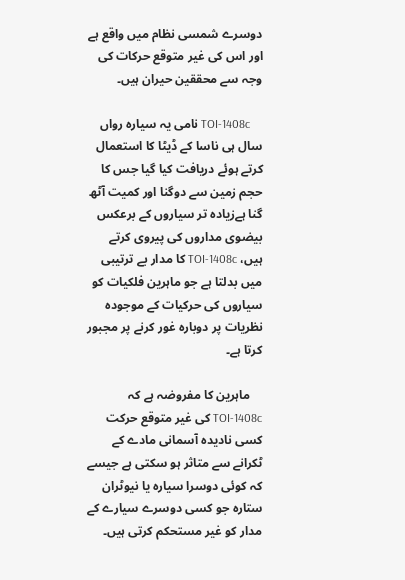دوسرے شمسی نظام میں واقع ہے اور اس کی غیر متوقع حرکات کی وجہ سے محققین حیران ہیں۔

    TOI-1408c نامی یہ سیارہ رواں سال ہی ناسا کے ڈیٹا کا استعمال کرتے ہوئے دریافت کیا گیا جس کا حجم زمین سے دوگنا اور کمیت آٹھ گنا ہےزیادہ تر سیاروں کے برعکس بیضوی مداروں کی پیروی کرتے ہیں، TOI-1408c کا مدار بے ترتیبی میں بدلتا ہے جو ماہرین فلکیات کو سیاروں کی حرکیات کے موجودہ نظریات پر دوبارہ غور کرنے پر مجبور کرتا ہے۔

    ماہرین کا مفروضہ ہے کہ TOI-1408c کی غیر متوقع حرکت کسی نادیدہ آسمانی مادے کے ٹکرانے سے متاثر ہو سکتی ہے جیسے کہ کوئی دوسرا سیارہ یا نیوٹران ستارہ جو کسی دوسرے سیارے کے مدار کو غیر مستحکم کرتی ہیں۔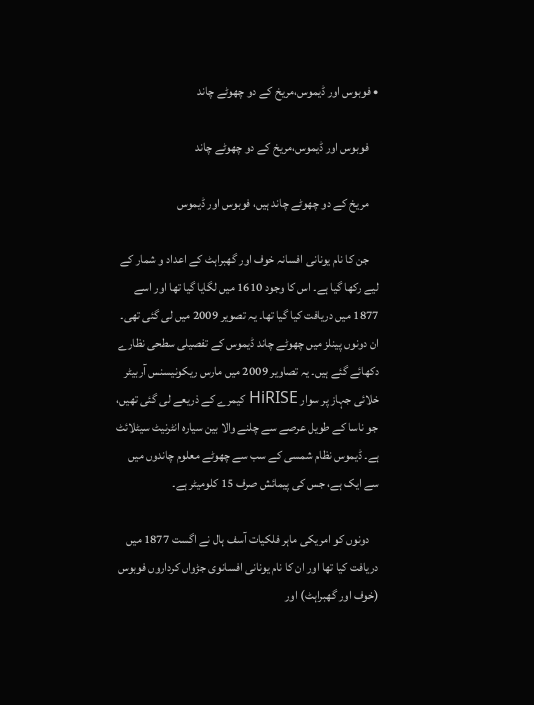• فوبوس اور ڈیموس،مریخ کے دو چھوٹے چاند

    فوبوس اور ڈیموس،مریخ کے دو چھوٹے چاند

    مریخ کے دو چھوٹے چاند ہیں، فوبوس اور ڈیموس

    جن کا نام یونانی افسانہ خوف اور گھبراہٹ کے اعداد و شمار کے لیے رکھا گیا ہے۔ اس کا وجود 1610 میں لگایا گیا تھا اور اسے 1877 میں دریافت کیا گیا تھا۔ یہ تصویر 2009 میں لی گئی تھی۔ ان دونوں پینلز میں چھوٹے چاند ڈیموس کے تفصیلی سطحی نظارے دکھائے گئے ہیں۔ یہ تصاویر 2009 میں مارس ریکونیسنس آربیٹر خلائی جہاز پر سوار HiRISE کیمرے کے ذریعے لی گئی تھیں، جو ناسا کے طویل عرصے سے چلنے والا بین سیارہ انٹرنیٹ سیٹلائٹ ہے۔ ڈیموس نظام شمسی کے سب سے چھوٹے معلوم چاندوں میں سے ایک ہے، جس کی پیمائش صرف 15 کلومیٹر ہے۔

    دونوں کو امریکی ماہر فلکیات آسف ہال نے اگست 1877 میں دریافت کیا تھا اور ان کا نام یونانی افسانوی جڑواں کرداروں فوبوس (خوف اور گھبراہٹ) اور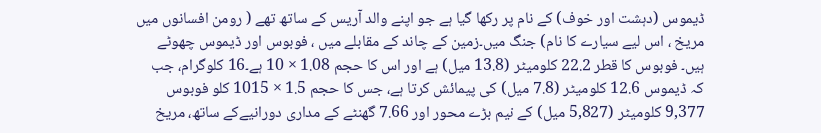ڈیموس (دہشت اور خوف) کے نام پر رکھا گیا ہے جو اپنے والد آریس کے ساتھ تھے ( رومن افسانوں میں مریخ ، اس لیے سیارے کا نام) جنگ میں۔زمین کے چاند کے مقابلے میں ، فوبوس اور ڈیموس چھوٹے ہیں۔ فوبوس کا قطر 22.2 کلومیٹر (13.8 میل) ہے اور اس کا حجم 1.08 × 10 ہے۔16 کلوگرام، جب کہ ڈیموس 12.6 کلومیٹر (7.8 میل) کی پیمائش کرتا ہے، جس کا حجم 1.5 × 1015 کلو فوبوس 9,377 کلومیٹر (5,827 میل) کے نیم بڑے محور اور 7.66 گھنٹے کے مداری دورانیےکے ساتھ، مریخ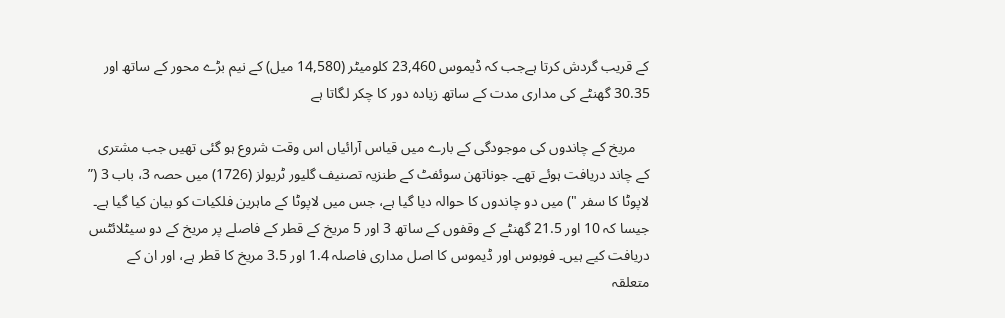کے قریب گردش کرتا ہےجب کہ ڈیموس 23,460 کلومیٹر (14,580 میل) کے نیم بڑے محور کے ساتھ اور 30.35 گھنٹے کی مداری مدت کے ساتھ زیادہ دور کا چکر لگاتا ہے

    مریخ کے چاندوں کی موجودگی کے بارے میں قیاس آرائیاں اس وقت شروع ہو گئی تھیں جب مشتری کے چاند دریافت ہوئے تھے۔ جوناتھن سوئفٹ کے طنزیہ تصنیف گلیور ٹریولز (1726) میں حصہ 3، باب 3 (” لاپوٹا کا سفر ") میں دو چاندوں کا حوالہ دیا گیا ہے، جس میں لاپوٹا کے ماہرین فلکیات کو بیان کیا گیا ہے۔ جیسا کہ 10 اور 21.5 گھنٹے کے وقفوں کے ساتھ 3 اور 5 مریخ کے قطر کے فاصلے پر مریخ کے دو سیٹلائٹس دریافت کیے ہیں۔ فوبوس اور ڈیموس کا اصل مداری فاصلہ 1.4 اور 3.5 مریخ کا قطر ہے، اور ان کے متعلقہ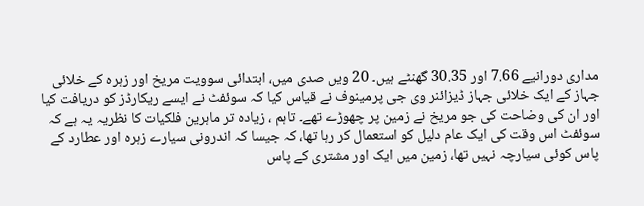مداری دورانیے 7.66 اور 30.35 گھنٹے ہیں۔ 20 ویں صدی میں، ابتدائی سوویت مریخ اور زہرہ کے خلائی جہاز کے ایک خلائی جہاز ڈیزائنر وی جی پرمینوف نے قیاس کیا کہ سوئفٹ نے ایسے ریکارڈز کو دریافت کیا اور ان کی وضاحت کی جو مریخ نے زمین پر چھوڑے تھے۔ تاہم ، زیادہ تر ماہرین فلکیات کا نظریہ یہ ہے کہ سوئفٹ اس وقت کی ایک عام دلیل کو استعمال کر رہا تھا، کہ جیسا کہ اندرونی سیارے زہرہ اور عطارد کے پاس کوئی سیارچہ نہیں تھا، زمین میں ایک اور مشتری کے پاس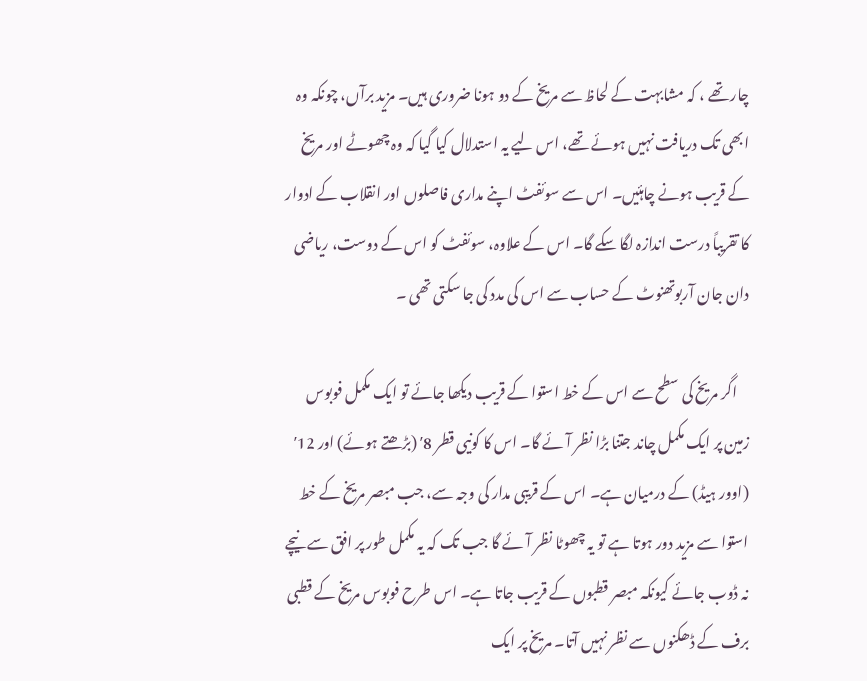چار تھے ، کہ مشابہت کے لحاظ سے مریخ کے دو ہونا ضروری ہیں۔ مزید برآں، چونکہ وہ ابھی تک دریافت نہیں ہوئے تھے، اس لیے یہ استدلال کیا گیا کہ وہ چھوٹے اور مریخ کے قریب ہونے چاہئیں۔ اس سے سوئفٹ اپنے مداری فاصلوں اور انقلاب کے ادوار کا تقریباً درست اندازہ لگا سکے گا۔ اس کے علاوہ، سوئفٹ کو اس کے دوست، ریاضی دان جان آربوتھنوٹ کے حساب سے اس کی مدد کی جا سکتی تھی ۔

    اگر مریخ کی سطح سے اس کے خط استوا کے قریب دیکھا جائے تو ایک مکمل فوبوس زمین پر ایک مکمل چاند جتنا بڑا نظر آئے گا۔ اس کا کونیی قطر 8′ (بڑھتے ہوئے) اور 12′ (اوور ہیڈ) کے درمیان ہے۔ اس کے قریبی مدار کی وجہ سے، جب مبصر مریخ کے خط استوا سے مزید دور ہوتا ہے تو یہ چھوٹا نظر آئے گا جب تک کہ یہ مکمل طور پر افق سے نیچے نہ ڈوب جائے کیونکہ مبصر قطبوں کے قریب جاتا ہے۔ اس طرح فوبوس مریخ کے قطبی برف کے ڈھکنوں سے نظر نہیں آتا۔ مریخ پر ایک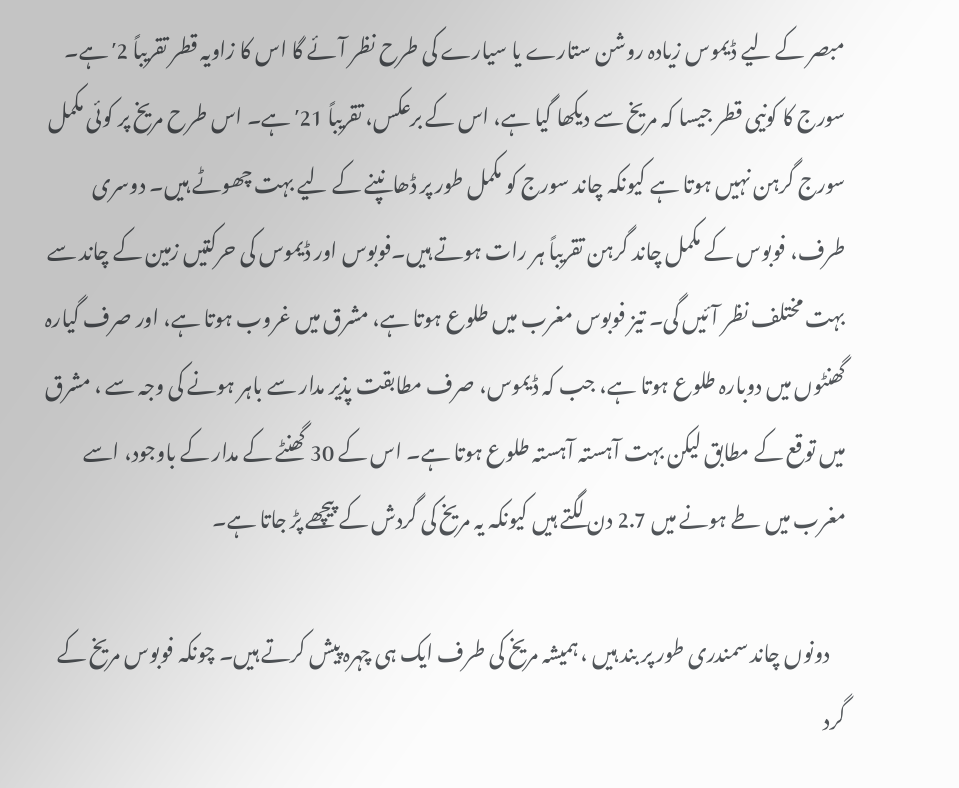مبصر کے لیے ڈیموس زیادہ روشن ستارے یا سیارے کی طرح نظر آئے گا اس کا زاویہ قطر تقریباً 2′ ہے۔ سورج کا کونیی قطر جیسا کہ مریخ سے دیکھا گیا ہے، اس کے برعکس، تقریباً 21′ ہے۔ اس طرح مریخ پر کوئی مکمل سورج گرہن نہیں ہوتا ہے کیونکہ چاند سورج کو مکمل طور پر ڈھانپنے کے لیے بہت چھوٹے ہیں۔ دوسری طرف، فوبوس کے مکمل چاند گرہن تقریباً ہر رات ہوتے ہیں۔فوبوس اور ڈیموس کی حرکتیں زمین کے چاند سے بہت مختلف نظر آئیں گی۔ تیز فوبوس مغرب میں طلوع ہوتا ہے، مشرق میں غروب ہوتا ہے، اور صرف گیارہ گھنٹوں میں دوبارہ طلوع ہوتا ہے، جب کہ ڈیموس، صرف مطابقت پذیر مدار سے باہر ہونے کی وجہ سے ، مشرق میں توقع کے مطابق لیکن بہت آہستہ آہستہ طلوع ہوتا ہے۔ اس کے 30 گھنٹے کے مدار کے باوجود، اسے مغرب میں طے ہونے میں 2.7 دن لگتے ہیں کیونکہ یہ مریخ کی گردش کے پیچھے پڑ جاتا ہے۔

    دونوں چاند سمندری طور پر بند ہیں ، ہمیشہ مریخ کی طرف ایک ہی چہرہ پیش کرتے ہیں۔ چونکہ فوبوس مریخ کے گرد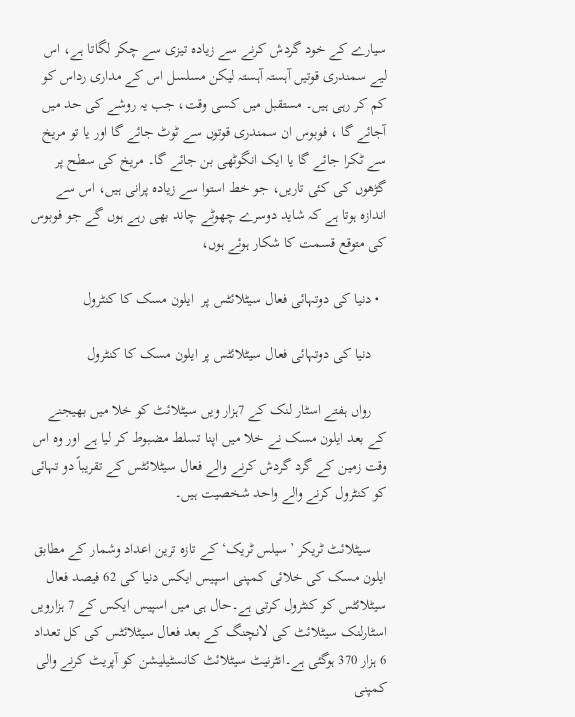سیارے کے خود گردش کرنے سے زیادہ تیزی سے چکر لگاتا ہے، اس لیے سمندری قوتیں آہستہ آہستہ لیکن مسلسل اس کے مداری رداس کو کم کر رہی ہیں۔ مستقبل میں کسی وقت، جب یہ روشے کی حد میں آجائے گا ، فوبوس ان سمندری قوتوں سے ٹوٹ جائے گا اور یا تو مریخ سے ٹکرا جائے گا یا ایک انگوٹھی بن جائے گا۔ مریخ کی سطح پر گڑھوں کی کئی تاریں، جو خط استوا سے زیادہ پرانی ہیں، اس سے اندازہ ہوتا ہے کہ شاید دوسرے چھوٹے چاند بھی رہے ہوں گے جو فوبوس کی متوقع قسمت کا شکار ہوئے ہوں،

  • دنیا کی دوتہائی فعال سیٹلائٹس پر  ایلون مسک کا کنٹرول

    دنیا کی دوتہائی فعال سیٹلائٹس پر ایلون مسک کا کنٹرول

    رواں ہفتے اسٹار لنک کے 7ہزار ویں سیٹلائٹ کو خلا میں بھیجنے کے بعد ایلون مسک نے خلا میں اپنا تسلط مضبوط کر لیا ہے اور وہ اس وقت زمین کے گرد گردش کرنے والے فعال سیٹلائٹس کے تقریباً دو تہائی کو کنٹرول کرنے والے واحد شخصیت ہیں۔

    سیٹلائٹ ٹریکر ’سیلس ٹریک‘ کے تازہ ترین اعداد وشمار کے مطابق ایلون مسک کی خلائی کمپنی اسپیس ایکس دنیا کی 62 فیصد فعال سیٹلائٹس کو کنٹرول کرتی ہے۔حال ہی میں اسپیس ایکس کے 7 ہزارویں اسٹارلنک سیٹلائٹ کی لانچنگ کے بعد فعال سیٹلائٹس کی کل تعداد 6 ہزار 370 ہوگئی ہے۔انٹرنیٹ سیٹلائٹ کانسٹیلیشن کو آپریٹ کرنے والی کمپنی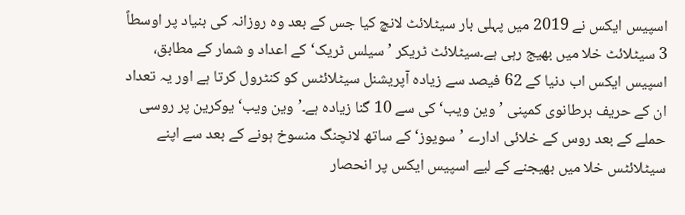اسپیس ایکس نے 2019 میں پہلی بار سیٹلائٹ لانچ کیا جس کے بعد وہ روزانہ کی بنیاد پر اوسطاً 3 سیٹلائٹ خلا میں بھیج رہی ہے۔سیٹلائٹ ٹریکر ’سیلس ٹریک‘ کے اعداد و شمار کے مطابق، اسپیس ایکس اب دنیا کے 62 فیصد سے زیادہ آپریشنل سیٹلائٹس کو کنٹرول کرتا ہے اور یہ تعداد ان کے حریف برطانوی کمپنی ’وین ویب‘ کی سے 10 گنا زیادہ ہے۔’وین ویب‘ یوکرین پر روسی حملے کے بعد روس کے خلائی ادارے ’سویوز‘ کے ساتھ لانچنگ منسوخ ہونے کے بعد سے اپنے سیٹلائٹس خلا میں بھیجنے کے لیے اسپیس ایکس پر انحصار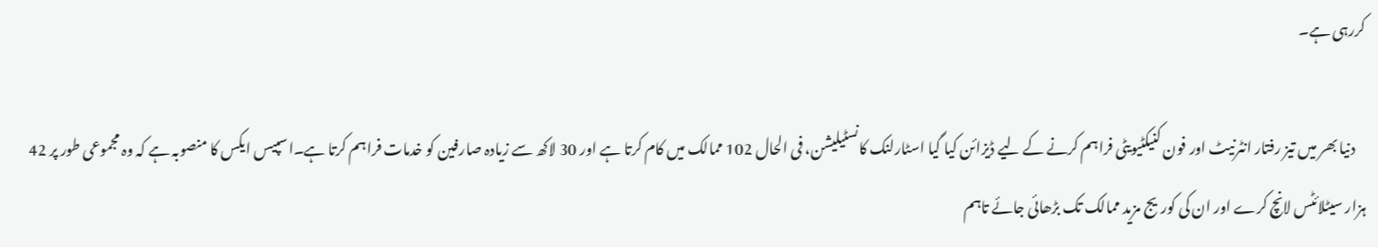کررہی ہے۔

    دنیا بھر میں تیز رفتار انٹرنیٹ اور فون کنیکٹیویٹی فراہم کرنے کے لیے ڈیزائن کیا گیا اسٹارلنک کانسٹیلیشن، فی الحال 102 ممالک میں کام کرتا ہے اور 30 لاکھ سے زیادہ صارفین کو خدمات فراہم کرتا ہے۔اسپیس ایکس کا منصوبہ ہے کہ وہ مجموعی طور پر 42 ہزار سیٹلائٹس لانچ کرے اور ان کی کوریج مزید ممالک تک بڑھائی جائے تاہم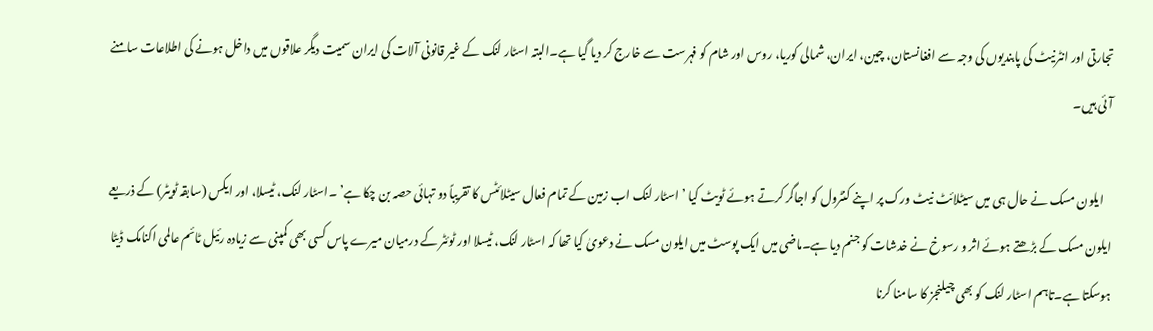تجارتی اور انٹرنیٹ کی پابندیوں کی وجہ سے افغانستان، چین، ایران، شمالی کوریا، روس اور شام کو فہرست سے خارج کر دیا گیا ہے۔البتہ اسٹار لنک کے غیر قانونی آلات کی ایران سمیت دیگر علاقوں میں داخل ہونے کی اطلاعات سامنے آئی ہیں۔

    ایلون مسک نے حال ہی میں سیٹلائٹ نیٹ ورک پر اپنے کنٹرول کو اجاگر کرتے ہوئے ٹویٹ کیا ’ اسٹار لنک اب زمین کے تمام فعال سیٹلائٹس کا تقریباً دو تہائی حصہ بن چکا ہے’ ۔اسٹار لنک، ٹیسلا، اور ایکس (سابقہ ٹویٹر) کے ذریعے ایلون مسک کے بڑھتے ہوئے اثر و رسوخ نے خدشات کو جنم دیا ہے۔ماضی میں ایک پوسٹ میں ایلون مسک نے دعویٰ کیا تھا کہ اسٹار لنک، ٹیسلا اور ٹوئٹر کے درمیان میرے پاس کسی بھی کمپنی سے زیادہ رئیل ٹائم عالمی اکنامک ڈیٹا ہوسکتا ہے۔تاہم اسٹار لنک کو بھی چیلنجز کا سامنا کرنا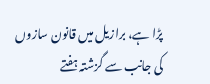پڑا ہے، برازیل میں قانون سازوں کی جانب سے گزشتہ ہفتے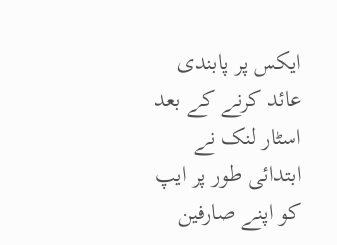ایکس پر پابندی عائد کرنے کے بعد اسٹار لنک نے ابتدائی طور پر ایپ کو اپنے صارفین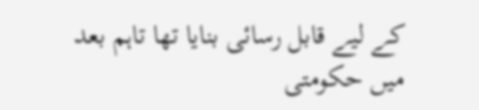کے لیے قابل رسائی بنایا تھا تاہم بعد میں حکومتی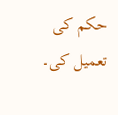حکم کی تعمیل کی۔